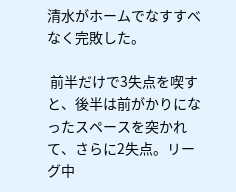清水がホームでなすすべなく完敗した。

 前半だけで3失点を喫すと、後半は前がかりになったスペースを突かれて、さらに2失点。リーグ中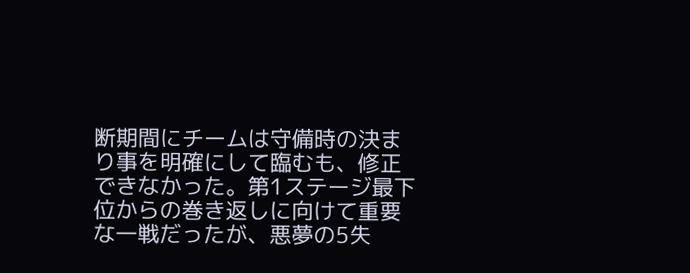断期間にチームは守備時の決まり事を明確にして臨むも、修正できなかった。第1ステージ最下位からの巻き返しに向けて重要な一戦だったが、悪夢の5失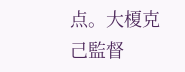点。大榎克己監督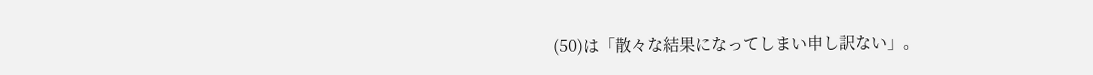(50)は「散々な結果になってしまい申し訳ない」。